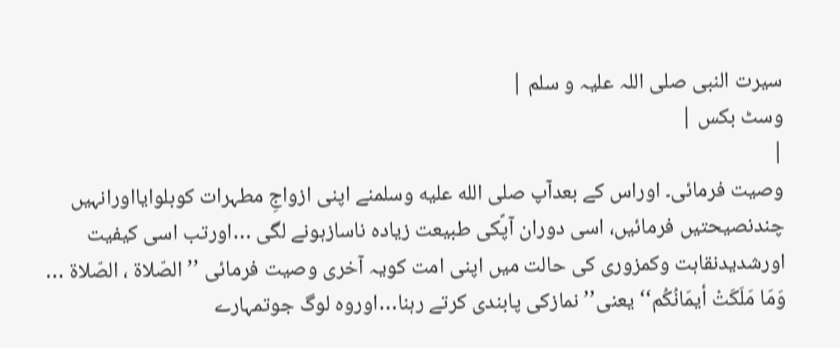سیرت النبی صلی اللہ علیہ و سلم |
وسٹ بکس |
|
وصیت فرمائی۔ اوراس کے بعدآپ صلى الله عليه وسلمنے اپنی ازواجِ مطہرات کوبلوایااورانہیں چندنصیحتیں فرمائیں، اسی دوران آپؐکی طبیعت زیادہ ناسازہونے لگی …اورتب اسی کیفیت اورشدیدنقاہت وکمزوری کی حالت میں اپنی امت کویہ آخری وصیت فرمائی ’’الصّلاۃ ، الصّلاۃ … وَمَا مَلَکَتْ أیمَانُکُم‘‘یعنی’’نمازکی پابندی کرتے رہنا…اوروہ لوگ جوتمہارے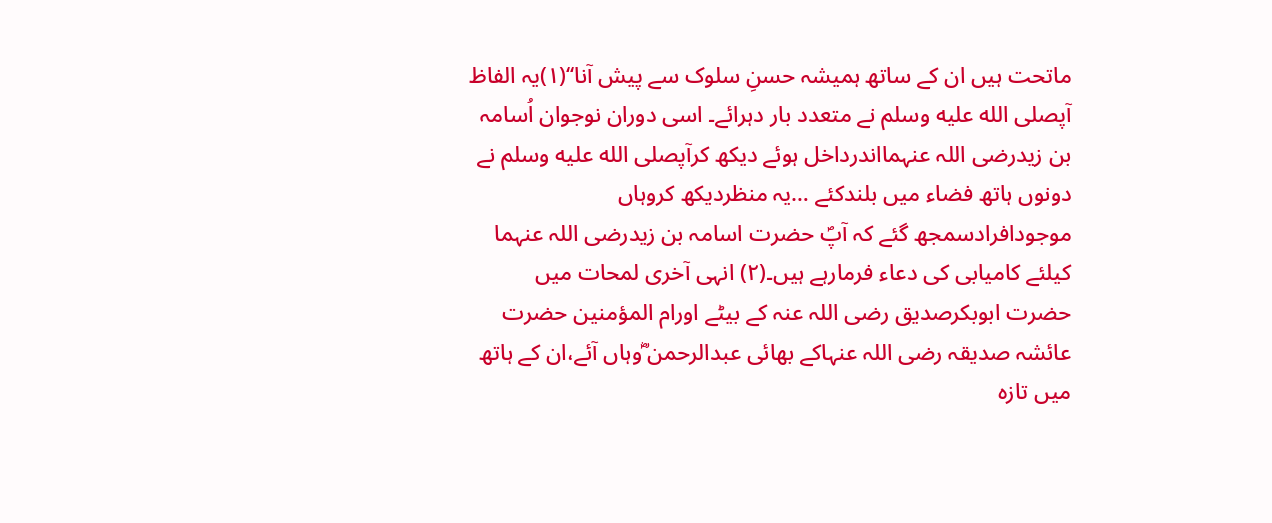ماتحت ہیں ان کے ساتھ ہمیشہ حسنِ سلوک سے پیش آنا‘‘(۱)یہ الفاظ آپصلى الله عليه وسلم نے متعدد بار دہرائے۔ اسی دوران نوجوان اُسامہ بن زیدرضی اللہ عنہمااندرداخل ہوئے دیکھ کرآپصلى الله عليه وسلم نے دونوں ہاتھ فضاء میں بلندکئے …یہ منظردیکھ کروہاں موجودافرادسمجھ گئے کہ آپؐ حضرت اسامہ بن زیدرضی اللہ عنہما کیلئے کامیابی کی دعاء فرمارہے ہیں۔(۲) انہی آخری لمحات میں حضرت ابوبکرصدیق رضی اللہ عنہ کے بیٹے اورام المؤمنین حضرت عائشہ صدیقہ رضی اللہ عنہاکے بھائی عبدالرحمن ؓوہاں آئے،ان کے ہاتھ میں تازہ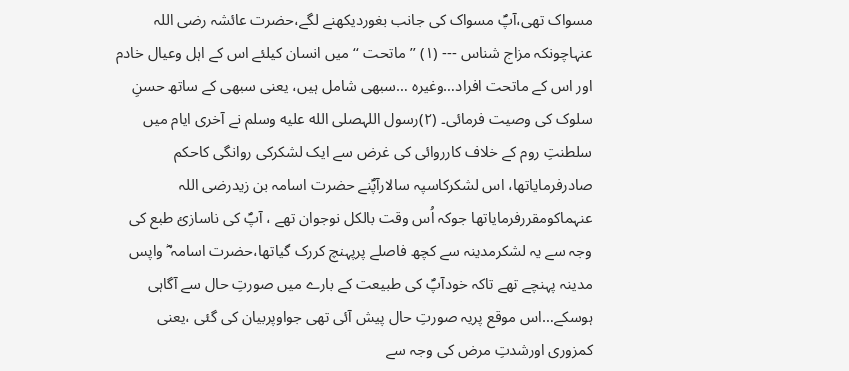مسواک تھی،آپؐ مسواک کی جانب بغوردیکھنے لگے،حضرت عائشہ رضی اللہ عنہاچونکہ مزاج شناس --- (۱) ’’ماتحت ‘‘میں انسان کیلئے اس کے اہل وعیال خادم اور اس کے ماتحت افراد…وغیرہ …سبھی شامل ہیں، یعنی سبھی کے ساتھ حسنِ سلوک کی وصیت فرمائی۔ (۲)رسول اللہصلى الله عليه وسلم نے آخری ایام میں سلطنتِ روم کے خلاف کارروائی کی غرض سے ایک لشکرکی روانگی کاحکم صادرفرمایاتھا، اس لشکرکاسپہ سالارآپؐنے حضرت اسامہ بن زیدرضی اللہ عنہماکومقررفرمایاتھا جوکہ اُس وقت بالکل نوجوان تھے ، آپؐ کی ناسازیٔ طبع کی وجہ سے یہ لشکرمدینہ سے کچھ فاصلے پرپہنچ کررک گیاتھا،حضرت اسامہ ؓ واپس مدینہ پہنچے تھے تاکہ خودآپؐ کی طبیعت کے بارے میں صورتِ حال سے آگاہی ہوسکے…اس موقع پریہ صورتِ حال پیش آئی تھی جواوپربیان کی گئی ،یعنی کمزوری اورشدتِ مرض کی وجہ سے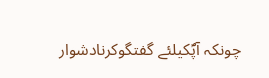چونکہ آپؐکیلئے گفتگوکرنادشوار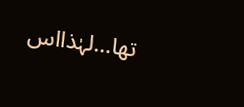تھا…لہٰذااس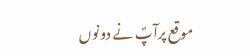موقع پرآپؐ نے دونوں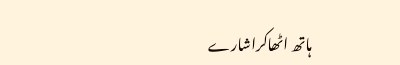ہاتھ اٹھاکراشارے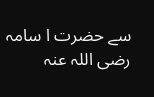سے حضرت ا سامہ رضی اللہ عنہ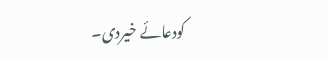کودعائے خیردی۔